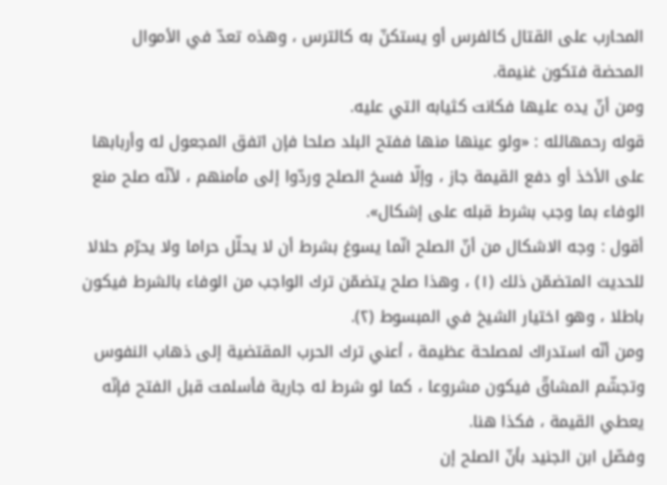المحارب على القتال كالفرس أو يستكنّ به كالترس ، وهذه تعدّ في الأموال المحضة فتكون غنيمة.
ومن أنّ يده عليها فكانت كثيابه التي عليه.
قوله رحمهالله : «ولو عينها منها ففتح البلد صلحا فإن اتفق المجعول له وأربابها على الأخذ أو دفع القيمة جاز ، وإلّا فسخ الصلح وردّوا إلى مأمنهم ، لأنّه صلح منع الوفاء بما وجب بشرط قبله على إشكال».
أقول : وجه الاشكال من أنّ الصلح انّما يسوغ بشرط أن لا يحلّل حراما ولا يحرّم حلالا للحديث المتضمّن ذلك (١) ، وهذا صلح يتضمّن ترك الواجب من الوفاء بالشرط فيكون باطلا ، وهو اختيار الشيخ في المبسوط (٢).
ومن أنّه استدراك لمصلحة عظيمة ، أعني ترك الحرب المقتضية إلى ذهاب النفوس وتجشّم المشاقّ فيكون مشروعا ، كما لو شرط له جارية فأسلمت قبل الفتح فإنّه يعطي القيمة ، فكذا هنا.
وفصّل ابن الجنيد بأنّ الصلح إن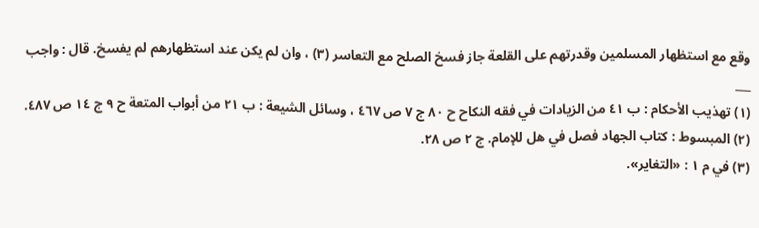وقع مع استظهار المسلمين وقدرتهم على القلعة جاز فسخ الصلح مع التعاسر (٣) ، وان لم يكن عند استظهارهم لم يفسخ. قال : واجب
___
(١) تهذيب الأحكام : ب ٤١ من الزيادات في فقه النكاح ح ٨٠ ج ٧ ص ٤٦٧ ، وسائل الشيعة : ب ٢١ من أبواب المتعة ح ٩ ج ١٤ ص ٤٨٧.
(٢) المبسوط : كتاب الجهاد فصل في هل للإمام. ج ٢ ص ٢٨.
(٣) في م ١ : «التغاير».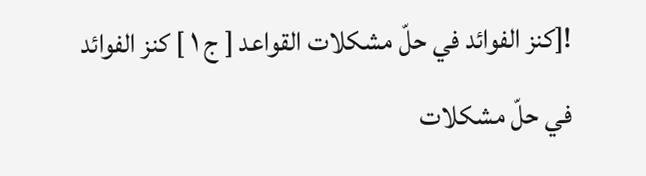![كنز الفوائد في حلّ مشكلات القواعد [ ج ١ ] كنز الفوائد في حلّ مشكلات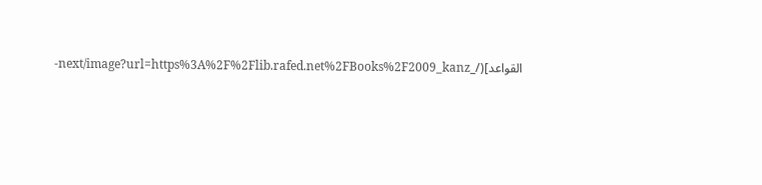القواعد](/_next/image?url=https%3A%2F%2Flib.rafed.net%2FBooks%2F2009_kanz-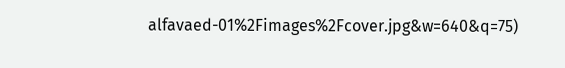alfavaed-01%2Fimages%2Fcover.jpg&w=640&q=75)